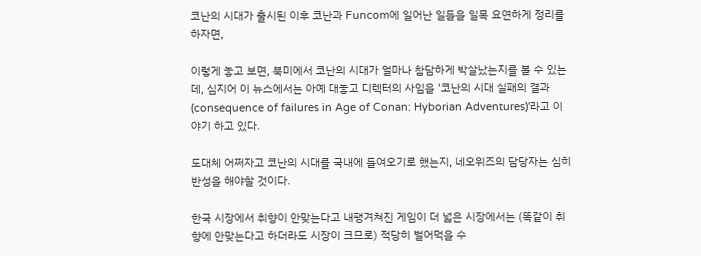코난의 시대가 출시된 이후 코난과 Funcom에 일어난 일들을 일목 요연하게 정리를 하자면,

이렇게 놓고 보면, 북미에서 코난의 시대가 얼마나 참담하게 박살났는지를 볼 수 있는데, 심지어 이 뉴스에서는 아예 대놓고 디렉터의 사임을 '코난의 시대 실패의 결과(consequence of failures in Age of Conan: Hyborian Adventures)'라고 이야기 하고 있다.

도대체 어쩌자고 코난의 시대를 국내에 들여오기로 했는지, 네오위즈의 담당자는 심히 반성을 해야할 것이다.

한국 시장에서 취향이 안맞는다고 내팽겨쳐진 게임이 더 넓은 시장에서는 (똑같이 취향에 안맞는다고 하더라도 시장이 크므로) 적당히 벌어먹을 수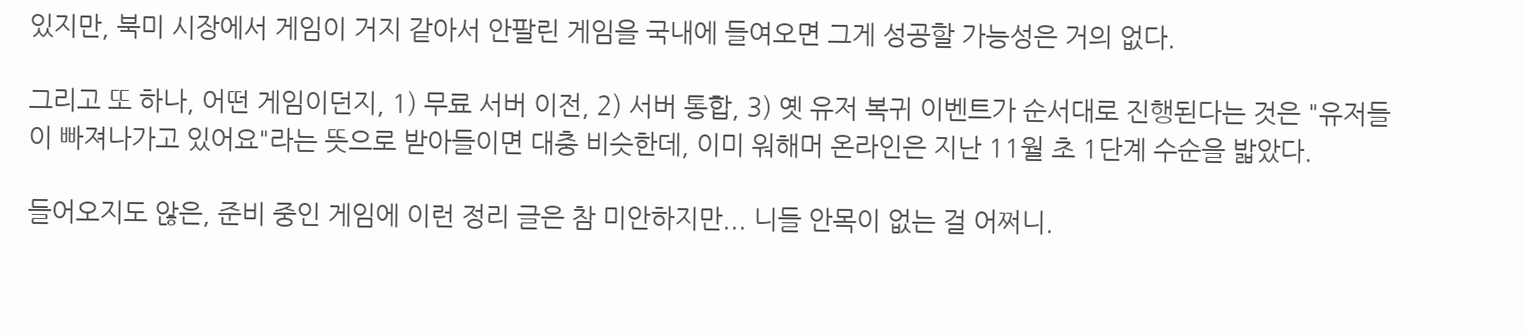있지만, 북미 시장에서 게임이 거지 같아서 안팔린 게임을 국내에 들여오면 그게 성공할 가능성은 거의 없다.

그리고 또 하나, 어떤 게임이던지, 1) 무료 서버 이전, 2) 서버 통합, 3) 옛 유저 복귀 이벤트가 순서대로 진행된다는 것은 "유저들이 빠져나가고 있어요"라는 뜻으로 받아들이면 대충 비슷한데, 이미 워해머 온라인은 지난 11월 초 1단계 수순을 밟았다.

들어오지도 않은, 준비 중인 게임에 이런 정리 글은 참 미안하지만... 니들 안목이 없는 걸 어쩌니.